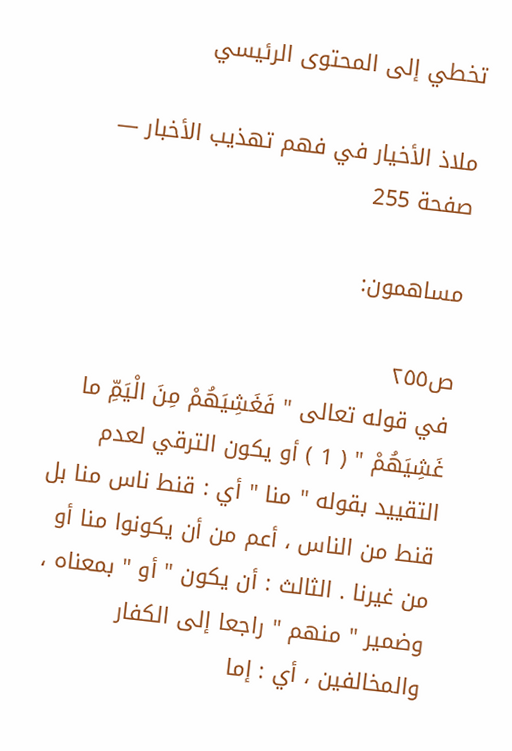تخطي إلى المحتوى الرئيسي

ملاذ الأخيار في فهم تهذيب الأخبار — صفحة 255

مساهمون:

ص٢٥٥
في قوله تعالى " فَغَشِيَهُمْ مِنَ الْيَمِّ ما غَشِيَهُمْ " ( 1 ) أو يكون الترقي لعدم التقييد بقوله " منا " أي : قنط ناس منا بل قنط من الناس ، أعم من أن يكونوا منا أو من غيرنا . الثالث : أن يكون " أو " بمعناه ، وضمير " منهم " راجعا إلى الكفار والمخالفين ، أي : إما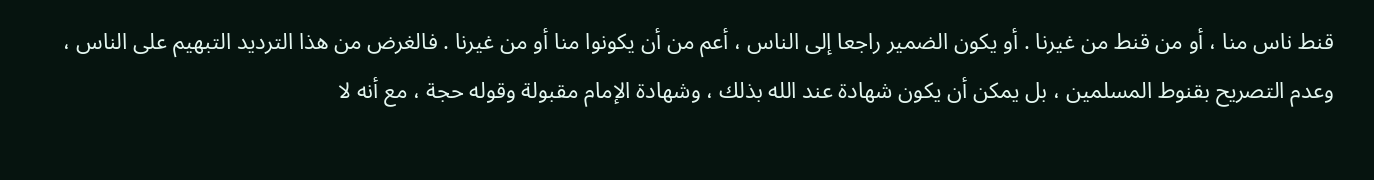قنط ناس منا ، أو من قنط من غيرنا . أو يكون الضمير راجعا إلى الناس ، أعم من أن يكونوا منا أو من غيرنا . فالغرض من هذا الترديد التبهيم على الناس ، وعدم التصريح بقنوط المسلمين ، بل يمكن أن يكون شهادة عند الله بذلك ، وشهادة الإمام مقبولة وقوله حجة ، مع أنه لا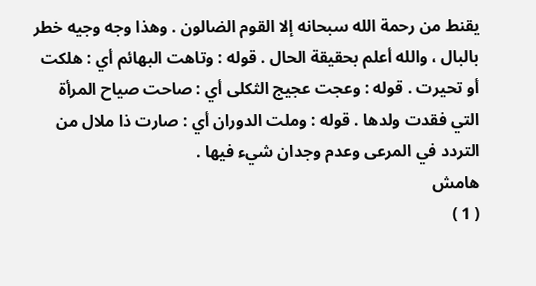يقنط من رحمة الله سبحانه إلا القوم الضالون . وهذا وجه وجيه خطر بالبال ، والله أعلم بحقيقة الحال . قوله : وتاهت البهائم أي : هلكت أو تحيرت . قوله : وعجت عجيج الثكلى أي : صاحت صياح المرأة التي فقدت ولدها . قوله : وملت الدوران أي : صارت ذا ملال من التردد في المرعى وعدم وجدان شيء فيها .
هامش
( 1 )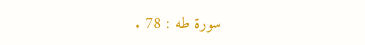سورة طه : 78 .